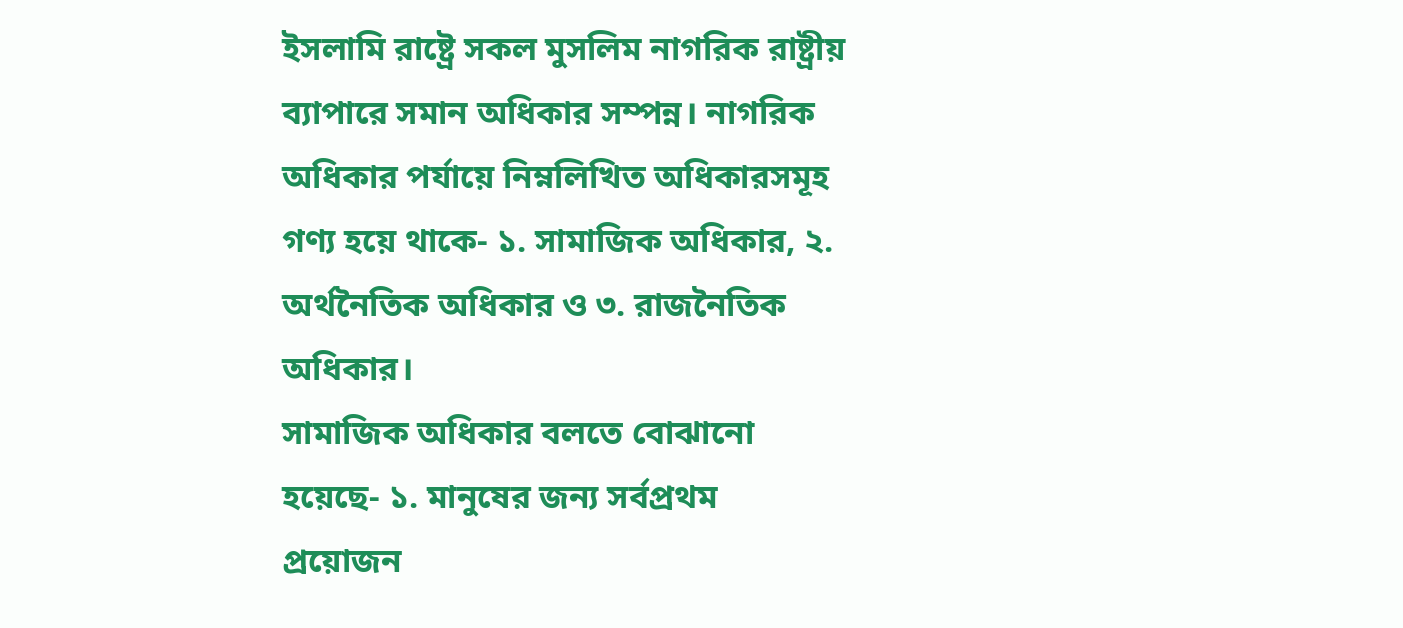ইসলামি রাষ্ট্রে সকল মুসলিম নাগরিক রাষ্ট্রীয় ব্যাপারে সমান অধিকার সম্পন্ন। নাগরিক অধিকার পর্যায়ে নিম্নলিখিত অধিকারসমূহ গণ্য হয়ে থাকে- ১. সামাজিক অধিকার, ২. অর্থনৈতিক অধিকার ও ৩. রাজনৈতিক অধিকার।
সামাজিক অধিকার বলতে বোঝানো হয়েছে- ১. মানুষের জন্য সর্বপ্রথম প্রয়োজন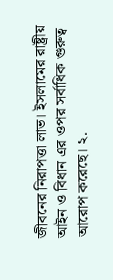জীবনের নিরাপত্তা লাভ। ইসলামের রাষ্ট্রীয় আইন ও বিধান এর ওপর সর্বাধিক গুরুত্ব আরোপ করেছে। ২.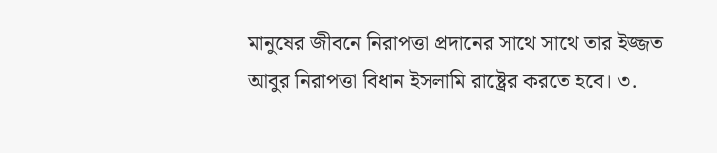মানুষের জীবনে নিরাপত্তা প্রদানের সাথে সাথে তার ইজ্জত আবুর নিরাপত্তা বিধান ইসলামি রাষ্ট্রের করতে হবে। ৩.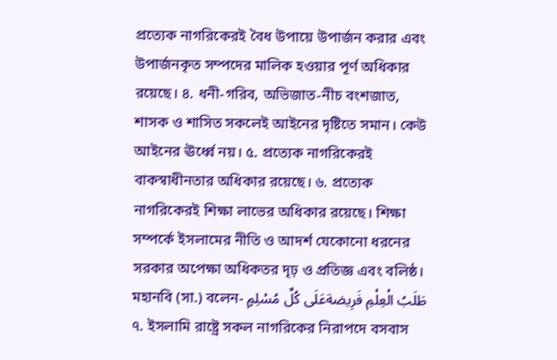প্রত্যেক নাগরিকেরই বৈধ উপায়ে উপার্জন করার এবং উপার্জনকৃত সম্পদের মালিক হওয়ার পূর্ণ অধিকার রয়েছে। ৪. ধনী-গরিব, অভিজাত-নীচ বংশজাত, শাসক ও শাসিত সকলেই আইনের দৃষ্টিতে সমান। কেউ আইনের ঊর্ধ্বে নয়। ৫. প্রত্যেক নাগরিকেরই বাকস্বাধীনতার অধিকার রয়েছে। ৬. প্রত্যেক নাগরিকেরই শিক্ষা লাভের অধিকার রয়েছে। শিক্ষা সম্পর্কে ইসলামের নীতি ও আদর্শ যেকোনো ধরনের সরকার অপেক্ষা অধিকতর দৃঢ় ও প্রতিজ্ঞ এবং বলিষ্ঠ। মহানবি (সা.) বলেন- طَلَبُ الْعِلْمِ فَرِيضةعَلَى كُلِّ مُسْلِمٍ ৭. ইসলামি রাষ্ট্রে সকল নাগরিকের নিরাপদে বসবাস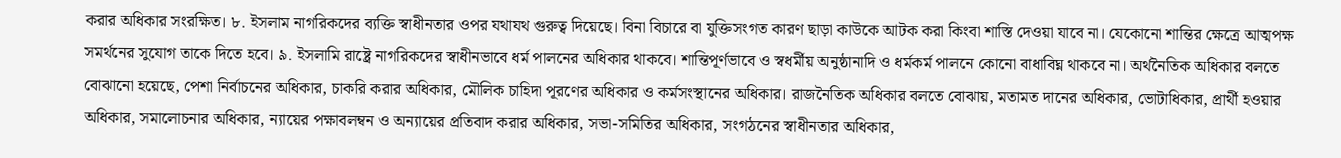করার অধিকার সংরক্ষিত। ৮. ইসলাম নাগরিকদের ব্যক্তি স্বাধীনতার ওপর যথাযথ গুরুত্ব দিয়েছে। বিনা বিচারে বা যুক্তিসংগত কারণ ছাড়া কাউকে আটক করা কিংবা শাস্তি দেওয়া যাবে না। যেকোনো শান্তির ক্ষেত্রে আত্মপক্ষ সমর্থনের সুযোগ তাকে দিতে হবে। ৯. ইসলামি রাষ্ট্রে নাগরিকদের স্বাধীনভাবে ধর্ম পালনের অধিকার থাকবে। শান্তিপূর্ণভাবে ও স্বধর্মীয় অনুষ্ঠানাদি ও ধর্মকর্ম পালনে কোনো বাধাবিঘ্ন থাকবে না। অর্থনৈতিক অধিকার বলতে বোঝানো হয়েছে, পেশা নির্বাচনের অধিকার, চাকরি করার অধিকার, মৌলিক চাহিদা পূরণের অধিকার ও কর্মসংস্থানের অধিকার। রাজনৈতিক অধিকার বলতে বোঝায়, মতামত দানের অধিকার, ভোটাধিকার, প্রার্থী হওয়ার অধিকার, সমালোচনার অধিকার, ন্যায়ের পক্ষাবলম্বন ও অন্যায়ের প্রতিবাদ করার অধিকার, সভা-সমিতির অধিকার, সংগঠনের স্বাধীনতার অধিকার,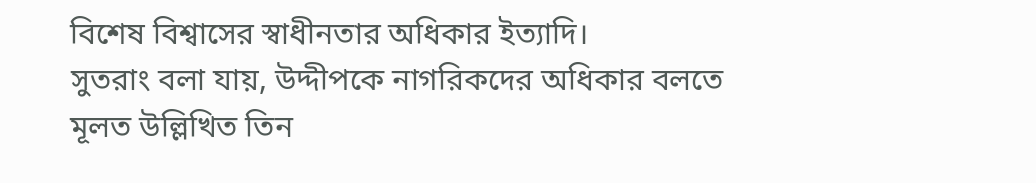বিশেষ বিশ্বাসের স্বাধীনতার অধিকার ইত্যাদি।
সুতরাং বলা যায়, উদ্দীপকে নাগরিকদের অধিকার বলতে মূলত উল্লিখিত তিন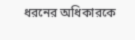ধরনের অধিকারকে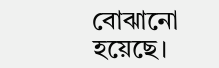বোঝানো হয়েছে।